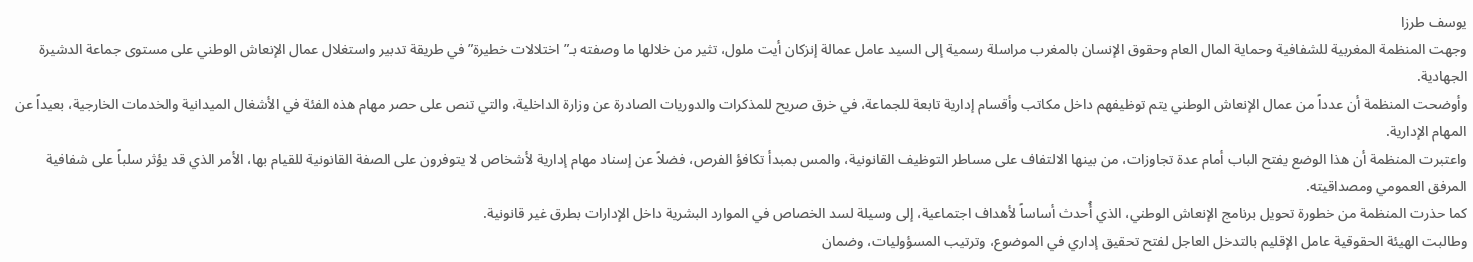يوسف طرزا
وجهت المنظمة المغربية للشفافية وحماية المال العام وحقوق الإنسان بالمغرب مراسلة رسمية إلى السيد عامل عمالة إنزكان أيت ملول، تثير من خلالها ما وصفته بـ”اختلالات خطيرة” في طريقة تدبير واستغلال عمال الإنعاش الوطني على مستوى جماعة الدشيرة الجهادية.
وأوضحت المنظمة أن عدداً من عمال الإنعاش الوطني يتم توظيفهم داخل مكاتب وأقسام إدارية تابعة للجماعة، في خرق صريح للمذكرات والدوريات الصادرة عن وزارة الداخلية، والتي تنص على حصر مهام هذه الفئة في الأشغال الميدانية والخدمات الخارجية، بعيداً عن المهام الإدارية.
واعتبرت المنظمة أن هذا الوضع يفتح الباب أمام عدة تجاوزات، من بينها الالتفاف على مساطر التوظيف القانونية، والمس بمبدأ تكافؤ الفرص، فضلاً عن إسناد مهام إدارية لأشخاص لا يتوفرون على الصفة القانونية للقيام بها، الأمر الذي قد يؤثر سلباً على شفافية المرفق العمومي ومصداقيته.
كما حذرت المنظمة من خطورة تحويل برنامج الإنعاش الوطني، الذي أُحدث أساساً لأهداف اجتماعية، إلى وسيلة لسد الخصاص في الموارد البشرية داخل الإدارات بطرق غير قانونية.
وطالبت الهيئة الحقوقية عامل الإقليم بالتدخل العاجل لفتح تحقيق إداري في الموضوع، وترتيب المسؤوليات، وضمان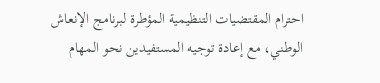احترام المقتضيات التنظيمية المؤطرة لبرنامج الإنعاش الوطني، مع إعادة توجيه المستفيدين نحو المهام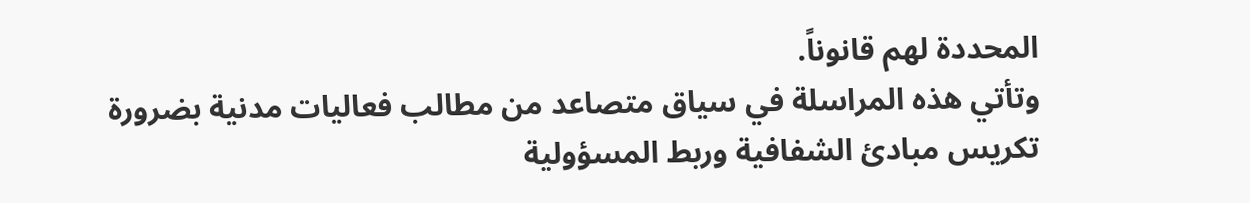المحددة لهم قانوناً.
وتأتي هذه المراسلة في سياق متصاعد من مطالب فعاليات مدنية بضرورة تكريس مبادئ الشفافية وربط المسؤولية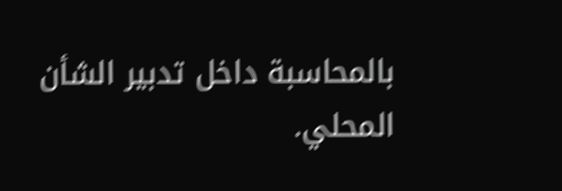بالمحاسبة داخل تدبير الشأن المحلي.